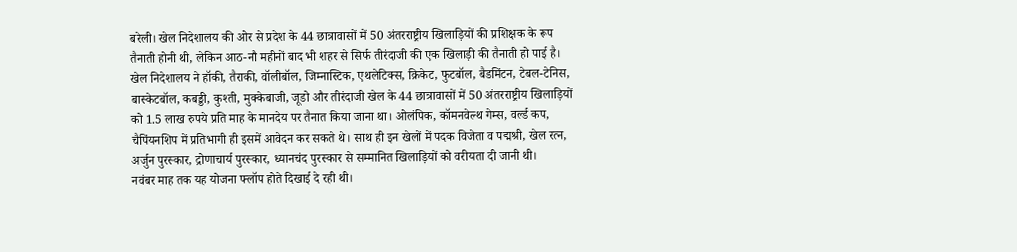बरेली। खेल निदेशालय की ओर से प्रदेश के 44 छात्रावासों में 50 अंतरराष्ट्रीय खिलाड़ियों की प्रशिक्षक के रूप तैनाती होनी थी, लेकिन आठ-नौ महीनों बाद भी शहर से सिर्फ तीरंदाजी की एक खिलाड़ी की तैनाती हो पाई है।
खेल निदेशालय ने हॉकी, तैराकी, वॉलीबॉल, जिम्नास्टिक, एथलेटिक्स, क्रिकेट, फुटबॉल, बैडमिंटन, टेबल-टेनिस, बास्केटबॉल, कबड्डी, कुश्ती, मुक्केबाजी, जूडो और तीरंदाजी खेल के 44 छात्रावासों में 50 अंतरराष्ट्रीय खिलाड़ियों को 1.5 लाख रुपये प्रति माह के मानदेय पर तैनात किया जाना था। ओलंपिक, कॉमनवेल्थ गेम्स, वर्ल्ड कप, चैपिंयनशिप में प्रतिभागी ही इसमें आवेदन कर सकते थे। साथ ही इन खेलों में पदक विजेता व पद्मश्री, खेल रत्न, अर्जुन पुरस्कार, द्रोणाचार्य पुरस्कार, ध्यानचंद पुरस्कार से सम्मानित खिलाड़ियों को वरीयता दी जानी थी।
नवंबर माह तक यह योजना फ्लॉप होते दिखाई दे रही थी।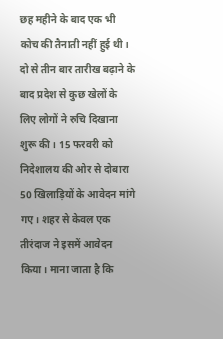छह महीने के बाद एक भी कोच की तैनाती नहीं हुई थी। दो से तीन बार तारीख बढ़ाने के बाद प्रदेश से कुछ खेलों के लिए लोगों ने रुचि दिखाना शुरू की। 15 फरवरी को निदेशालय की ओर से दोबारा 50 खिलाड़ियों के आवेदन मांगे गए। शहर से केवल एक तीरंदाज ने इसमें आवेदन किया। माना जाता है कि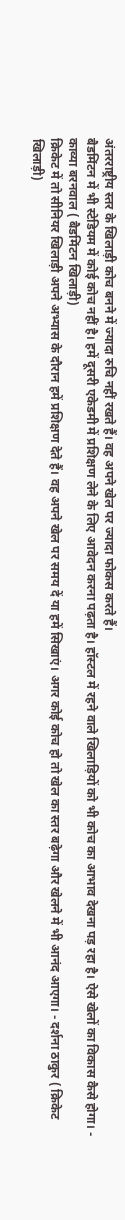अंतरराष्ट्रीय स्तर के खिलाड़ी कोच बनने में ज्यादा रुचि नहीं रखते हैं। वह अपने खेल पर ज्यादा फोकस करते हैं।
बैडमिंटन में भी स्टेडियम में कोई कोच नहीं है। हमें दूसरी एकेडमी में प्रशिक्षण लेने के लिए आवेदन करना पढ़ता है। हॉस्टल में रहने वाले खिलाड़ियों को भी कोच का आभाव देखना पड़ रहा है। ऐसे खेलों का विकास कैसे होगा। - काव्या बरनवाल ( बैडमिंटन खिलाड़ी)
क्रिकेट में तो सीनियर खिलाड़ी अपने अभ्यास के दौरान हमें प्रशिक्षण देते हैं। वह अपने खेल पर समय दें या हमें सिखाएं। अगर कोई कोच हो तो खेल का स्तर बढ़ेगा और खेलने में भी आनंद आएगा। - दर्शना ठाकुर ( क्रिकेट खिलाड़ी)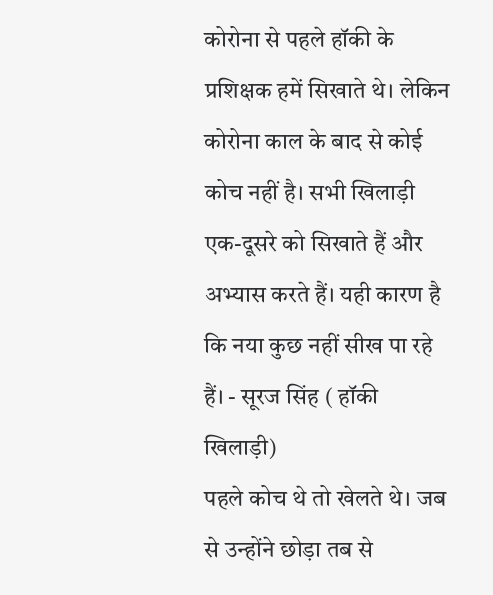कोरोना से पहले हॉकी के प्रशिक्षक हमें सिखाते थे। लेकिन कोरोना काल के बाद से कोई कोच नहीं है। सभी खिलाड़ी एक-दूसरे को सिखाते हैं और अभ्यास करते हैं। यही कारण है कि नया कुछ नहीं सीख पा रहे हैं। - सूरज सिंह ( हॉकी खिलाड़ी)
पहले कोच थे तो खेलते थे। जब से उन्होंने छोड़ा तब से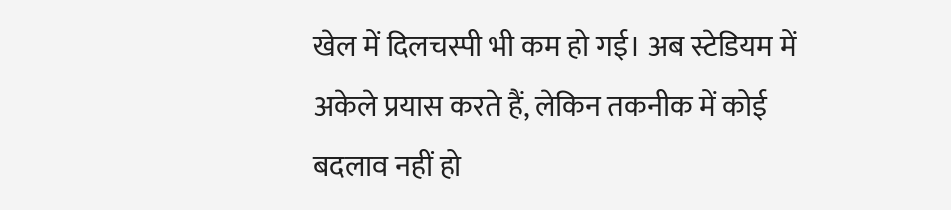खेल में दिलचस्पी भी कम हो गई। अब स्टेडियम में अकेले प्रयास करते हैं, लेकिन तकनीक में कोई बदलाव नहीं हो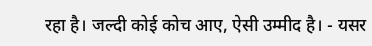रहा है। जल्दी कोई कोच आए, ऐसी उम्मीद है। - यसर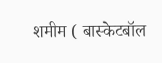शमीम ( बास्केटबॉल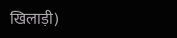खिलाड़ी)